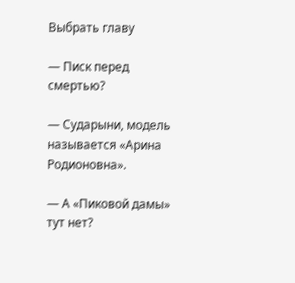Выбрать главу

— Писк перед смертью?

— Сударыни, модель называется «Арина Родионовна».

— А «Пиковой дамы» тут нет?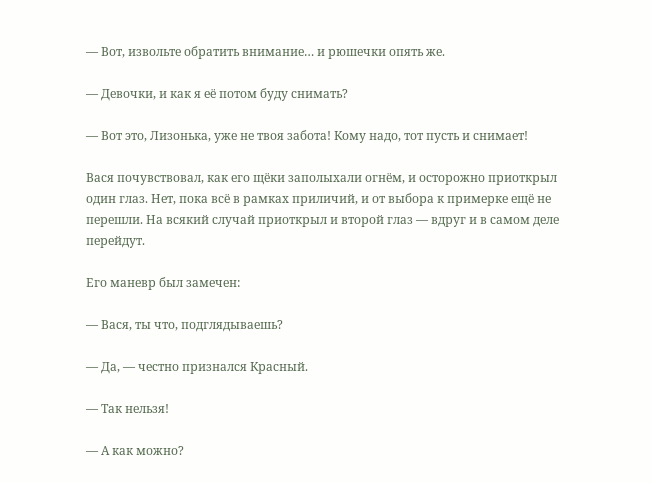— Вот, извольте обратить внимание… и рюшечки опять же.

— Девочки, и как я её потом буду снимать?

— Вот это, Лизонька, уже не твоя забота! Кому надо, тот пусть и снимает!

Вася почувствовал, как его щёки заполыхали огнём, и осторожно приоткрыл один глаз. Нет, пока всё в рамках приличий, и от выбора к примерке ещё не перешли. На всякий случай приоткрыл и второй глаз — вдруг и в самом деле перейдут.

Его маневр был замечен:

— Вася, ты что, подглядываешь?

— Да, — честно признался Красный.

— Так нельзя!

— А как можно?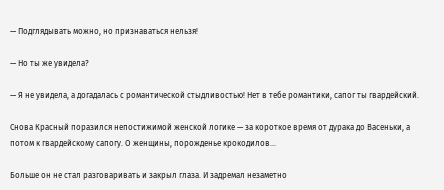— Подглядывать можно, но признаваться нельзя!

— Но ты же увидела?

— Я не увидела, а догадалась с романтической стыдливостью! Нет в тебе романтики, сапог ты гвардейский.

Снова Красный поразился непостижимой женской логике — за короткое время от дурака до Васеньки, а потом к гвардейскому сапогу. О женщины, порожденье крокодилов…

Больше он не стал разговаривать и закрыл глаза. И задремал незаметно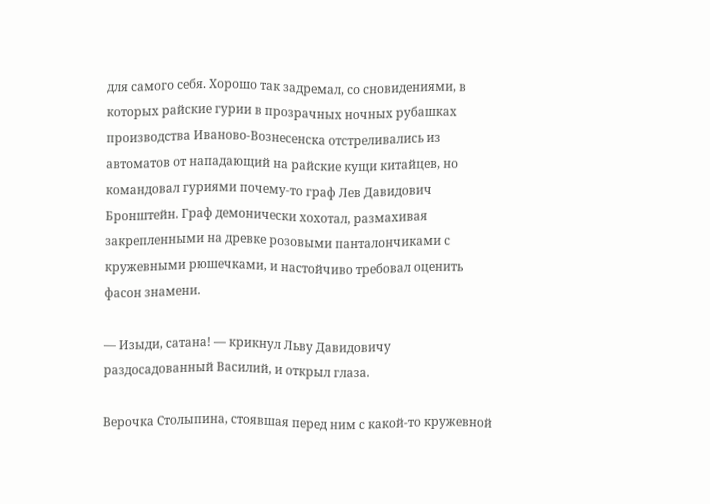для самого себя. Хорошо так задремал, со сновидениями, в которых райские гурии в прозрачных ночных рубашках производства Иваново-Вознесенска отстреливались из автоматов от нападающий на райские кущи китайцев, но командовал гуриями почему-то граф Лев Давидович Бронштейн. Граф демонически хохотал, размахивая закрепленными на древке розовыми панталончиками с кружевными рюшечками, и настойчиво требовал оценить фасон знамени.

— Изыди, сатана! — крикнул Льву Давидовичу раздосадованный Василий, и открыл глаза.

Верочка Столыпина, стоявшая перед ним с какой-то кружевной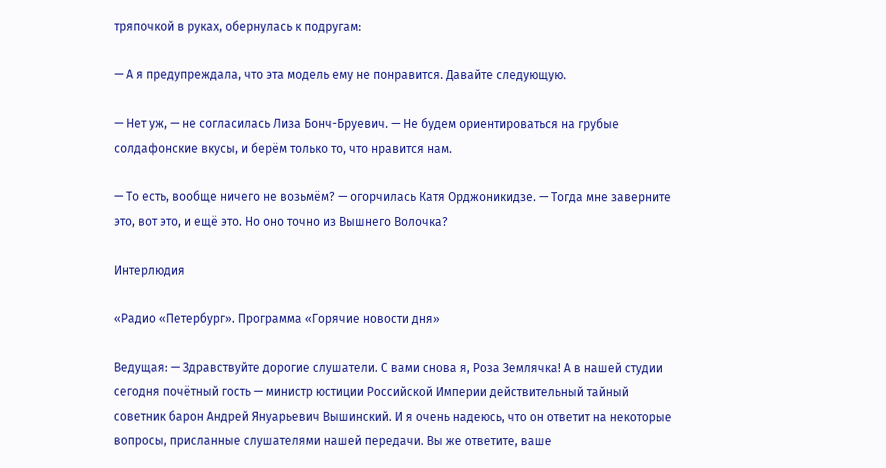тряпочкой в руках, обернулась к подругам:

— А я предупреждала, что эта модель ему не понравится. Давайте следующую.

— Нет уж, — не согласилась Лиза Бонч-Бруевич. — Не будем ориентироваться на грубые солдафонские вкусы, и берём только то, что нравится нам.

— То есть, вообще ничего не возьмём? — огорчилась Катя Орджоникидзе. — Тогда мне заверните это, вот это, и ещё это. Но оно точно из Вышнего Волочка?

Интерлюдия

«Радио «Петербург». Программа «Горячие новости дня»

Ведущая: — Здравствуйте дорогие слушатели. С вами снова я, Роза Землячка! А в нашей студии сегодня почётный гость — министр юстиции Российской Империи действительный тайный советник барон Андрей Януарьевич Вышинский. И я очень надеюсь, что он ответит на некоторые вопросы, присланные слушателями нашей передачи. Вы же ответите, ваше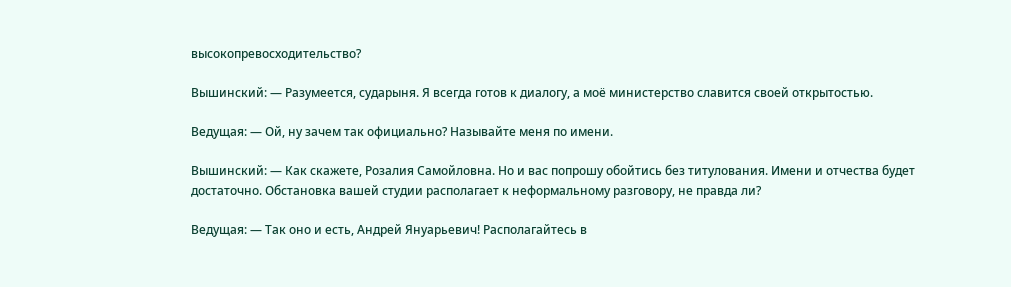высокопревосходительство?

Вышинский: — Разумеется, сударыня. Я всегда готов к диалогу, а моё министерство славится своей открытостью.

Ведущая: — Ой, ну зачем так официально? Называйте меня по имени.

Вышинский: — Как скажете, Розалия Самойловна. Но и вас попрошу обойтись без титулования. Имени и отчества будет достаточно. Обстановка вашей студии располагает к неформальному разговору, не правда ли?

Ведущая: — Так оно и есть, Андрей Януарьевич! Располагайтесь в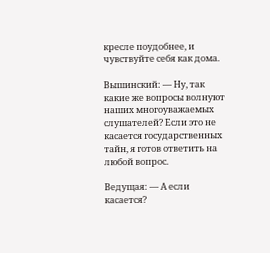кресле поудобнее, и чувствуйте себя как дома.

Вышинский: — Ну, так какие же вопросы волнуют наших многоуважаемых слушателей? Если это не касается государственных тайн, я готов ответить на любой вопрос.

Ведущая: — А если касается?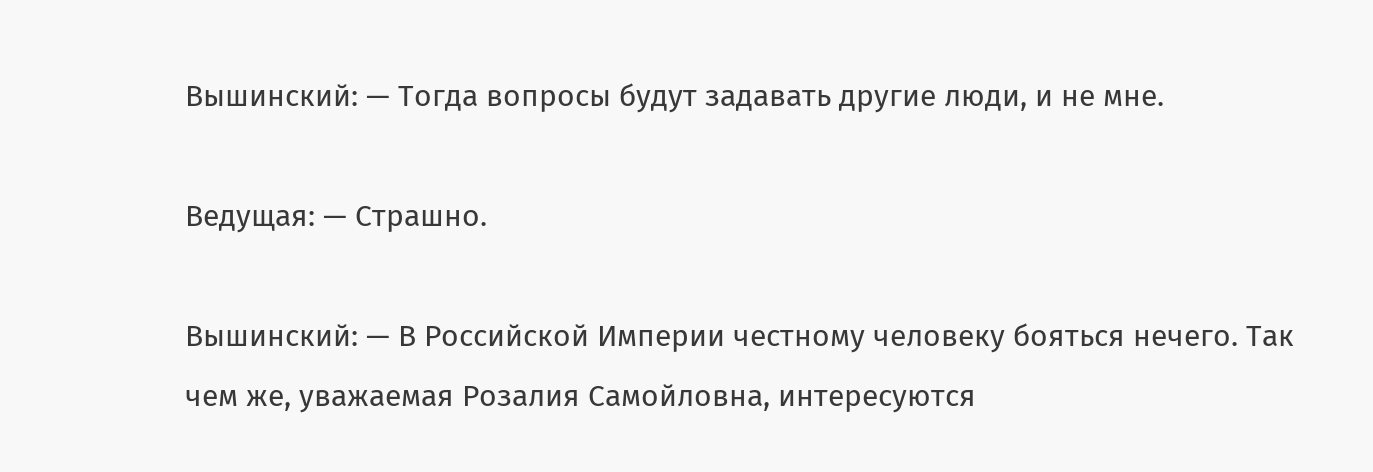Вышинский: — Тогда вопросы будут задавать другие люди, и не мне.

Ведущая: — Страшно.

Вышинский: — В Российской Империи честному человеку бояться нечего. Так чем же, уважаемая Розалия Самойловна, интересуются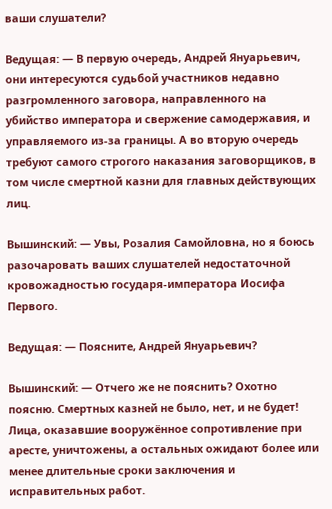ваши слушатели?

Ведущая: — В первую очередь, Андрей Януарьевич, они интересуются судьбой участников недавно разгромленного заговора, направленного на убийство императора и свержение самодержавия, и управляемого из-за границы. А во вторую очередь требуют самого строгого наказания заговорщиков, в том числе смертной казни для главных действующих лиц.

Вышинский: — Увы, Розалия Самойловна, но я боюсь разочаровать ваших слушателей недостаточной кровожадностью государя-императора Иосифа Первого.

Ведущая: — Поясните, Андрей Януарьевич?

Вышинский: — Отчего же не пояснить? Охотно поясню. Смертных казней не было, нет, и не будет! Лица, оказавшие вооружённое сопротивление при аресте, уничтожены, а остальных ожидают более или менее длительные сроки заключения и исправительных работ.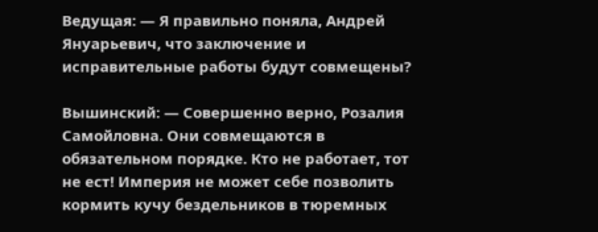Ведущая: — Я правильно поняла, Андрей Януарьевич, что заключение и исправительные работы будут совмещены?

Вышинский: — Совершенно верно, Розалия Самойловна. Они совмещаются в обязательном порядке. Кто не работает, тот не ест! Империя не может себе позволить кормить кучу бездельников в тюремных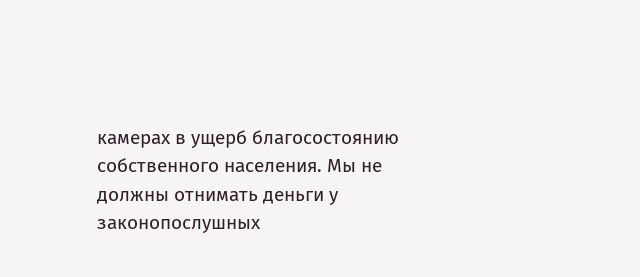камерах в ущерб благосостоянию собственного населения. Мы не должны отнимать деньги у законопослушных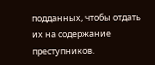подданных, чтобы отдать их на содержание преступников.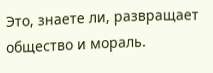Это, знаете ли, развращает общество и мораль.